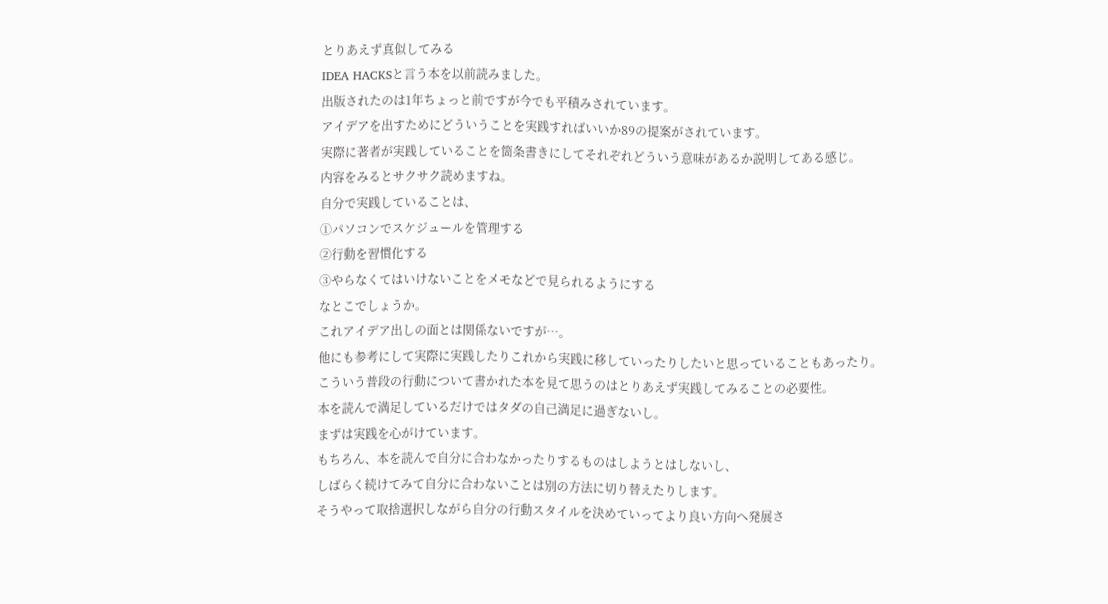とりあえず真似してみる
IDEA HACKSと言う本を以前読みました。
出版されたのは1年ちょっと前ですが今でも平積みされています。
アイデアを出すためにどういうことを実践すればいいか89の提案がされています。
実際に著者が実践していることを箇条書きにしてそれぞれどういう意味があるか説明してある感じ。
内容をみるとサクサク読めますね。
自分で実践していることは、
①パソコンでスケジュールを管理する
②行動を習慣化する
③やらなくてはいけないことをメモなどで見られるようにする
なとこでしょうか。
これアイデア出しの面とは関係ないですが…。
他にも参考にして実際に実践したりこれから実践に移していったりしたいと思っていることもあったり。
こういう普段の行動について書かれた本を見て思うのはとりあえず実践してみることの必要性。
本を読んで満足しているだけではタダの自己満足に過ぎないし。
まずは実践を心がけています。
もちろん、本を読んで自分に合わなかったりするものはしようとはしないし、
しばらく続けてみて自分に合わないことは別の方法に切り替えたりします。
そうやって取捨選択しながら自分の行動スタイルを決めていってより良い方向へ発展さ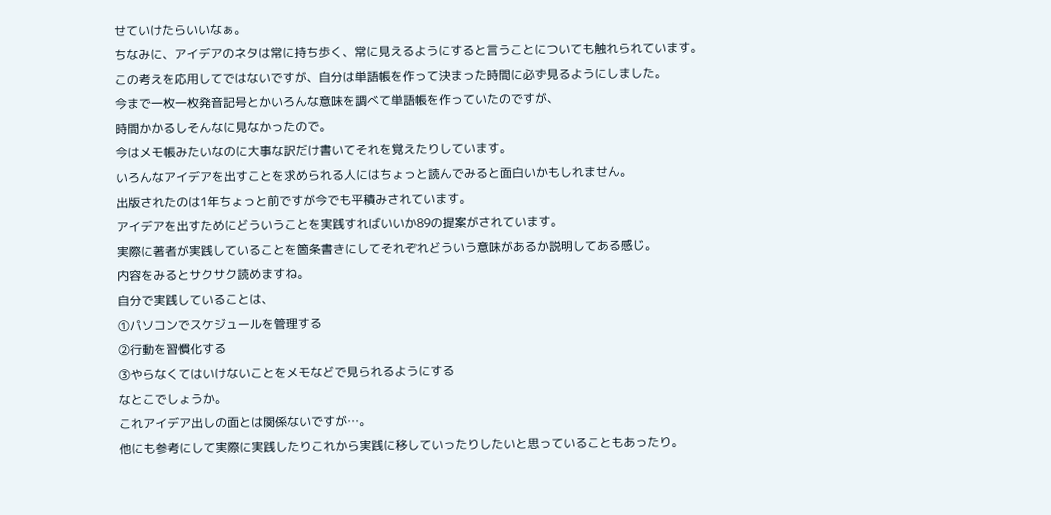せていけたらいいなぁ。
ちなみに、アイデアのネタは常に持ち歩く、常に見えるようにすると言うことについても触れられています。
この考えを応用してではないですが、自分は単語帳を作って決まった時間に必ず見るようにしました。
今まで一枚一枚発音記号とかいろんな意味を調べて単語帳を作っていたのですが、
時間かかるしそんなに見なかったので。
今はメモ帳みたいなのに大事な訳だけ書いてそれを覚えたりしています。
いろんなアイデアを出すことを求められる人にはちょっと読んでみると面白いかもしれません。
出版されたのは1年ちょっと前ですが今でも平積みされています。
アイデアを出すためにどういうことを実践すればいいか89の提案がされています。
実際に著者が実践していることを箇条書きにしてそれぞれどういう意味があるか説明してある感じ。
内容をみるとサクサク読めますね。
自分で実践していることは、
①パソコンでスケジュールを管理する
②行動を習慣化する
③やらなくてはいけないことをメモなどで見られるようにする
なとこでしょうか。
これアイデア出しの面とは関係ないですが…。
他にも参考にして実際に実践したりこれから実践に移していったりしたいと思っていることもあったり。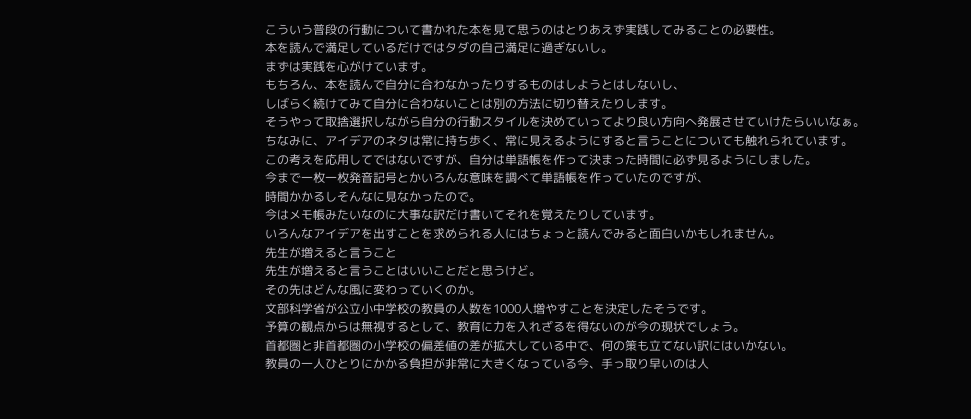こういう普段の行動について書かれた本を見て思うのはとりあえず実践してみることの必要性。
本を読んで満足しているだけではタダの自己満足に過ぎないし。
まずは実践を心がけています。
もちろん、本を読んで自分に合わなかったりするものはしようとはしないし、
しばらく続けてみて自分に合わないことは別の方法に切り替えたりします。
そうやって取捨選択しながら自分の行動スタイルを決めていってより良い方向へ発展させていけたらいいなぁ。
ちなみに、アイデアのネタは常に持ち歩く、常に見えるようにすると言うことについても触れられています。
この考えを応用してではないですが、自分は単語帳を作って決まった時間に必ず見るようにしました。
今まで一枚一枚発音記号とかいろんな意味を調べて単語帳を作っていたのですが、
時間かかるしそんなに見なかったので。
今はメモ帳みたいなのに大事な訳だけ書いてそれを覚えたりしています。
いろんなアイデアを出すことを求められる人にはちょっと読んでみると面白いかもしれません。
先生が増えると言うこと
先生が増えると言うことはいいことだと思うけど。
その先はどんな風に変わっていくのか。
文部科学省が公立小中学校の教員の人数を1000人増やすことを決定したそうです。
予算の観点からは無視するとして、教育に力を入れざるを得ないのが今の現状でしょう。
首都圏と非首都圏の小学校の偏差値の差が拡大している中で、何の策も立てない訳にはいかない。
教員の一人ひとりにかかる負担が非常に大きくなっている今、手っ取り早いのは人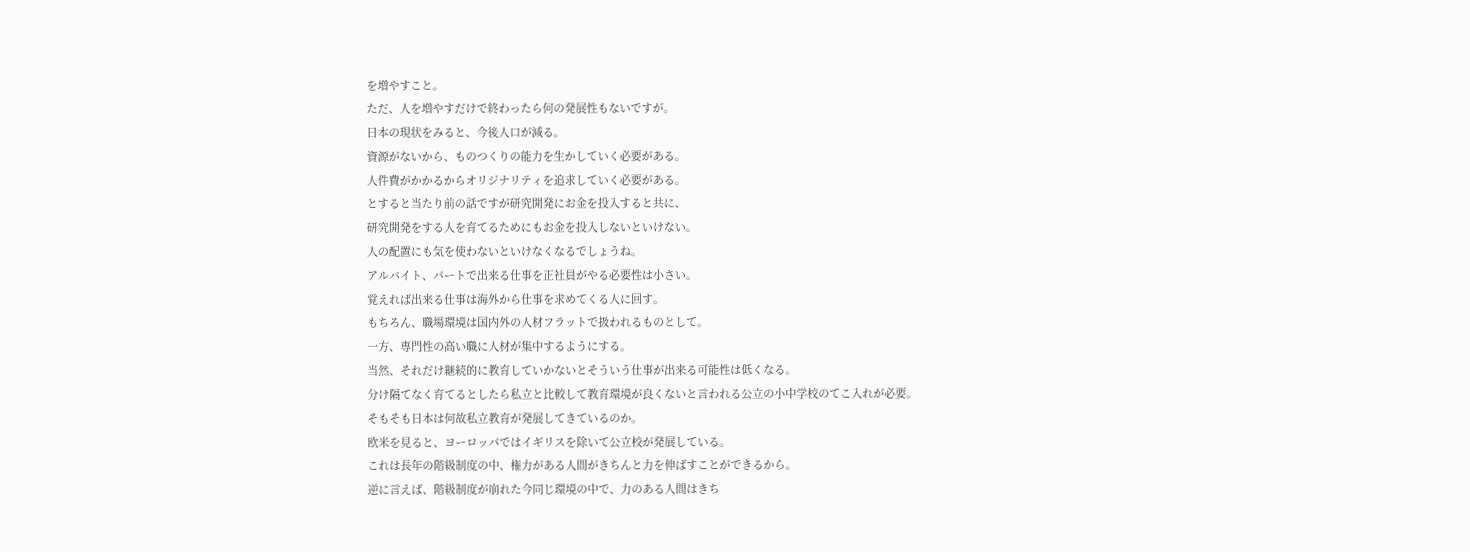を増やすこと。
ただ、人を増やすだけで終わったら何の発展性もないですが。
日本の現状をみると、今後人口が減る。
資源がないから、ものつくりの能力を生かしていく必要がある。
人件費がかかるからオリジナリティを追求していく必要がある。
とすると当たり前の話ですが研究開発にお金を投入すると共に、
研究開発をする人を育てるためにもお金を投入しないといけない。
人の配置にも気を使わないといけなくなるでしょうね。
アルバイト、パートで出来る仕事を正社員がやる必要性は小さい。
覚えれば出来る仕事は海外から仕事を求めてくる人に回す。
もちろん、職場環境は国内外の人材フラットで扱われるものとして。
一方、専門性の高い職に人材が集中するようにする。
当然、それだけ継続的に教育していかないとそういう仕事が出来る可能性は低くなる。
分け隔てなく育てるとしたら私立と比較して教育環境が良くないと言われる公立の小中学校のてこ入れが必要。
そもそも日本は何故私立教育が発展してきているのか。
欧米を見ると、ヨーロッパではイギリスを除いて公立校が発展している。
これは長年の階級制度の中、権力がある人間がきちんと力を伸ばすことができるから。
逆に言えば、階級制度が崩れた今同じ環境の中で、力のある人間はきち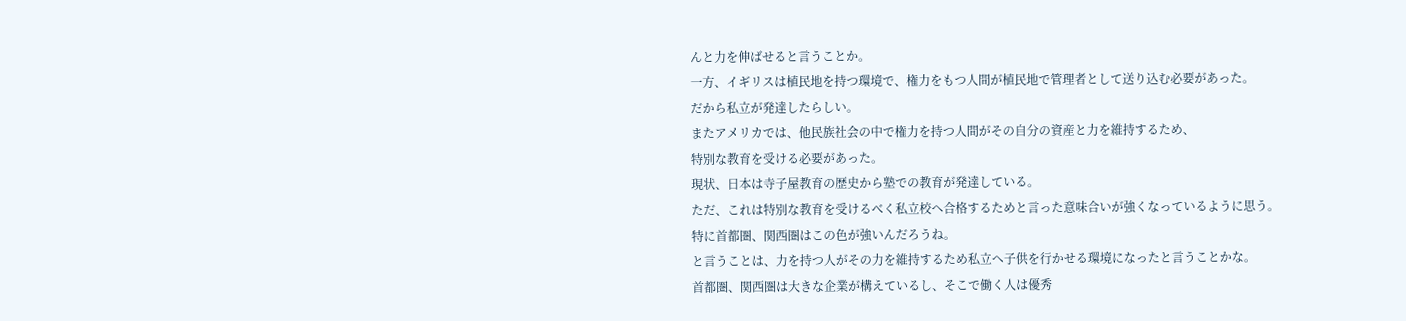んと力を伸ばせると言うことか。
一方、イギリスは植民地を持つ環境で、権力をもつ人間が植民地で管理者として送り込む必要があった。
だから私立が発達したらしい。
またアメリカでは、他民族社会の中で権力を持つ人間がその自分の資産と力を維持するため、
特別な教育を受ける必要があった。
現状、日本は寺子屋教育の歴史から塾での教育が発達している。
ただ、これは特別な教育を受けるべく私立校へ合格するためと言った意味合いが強くなっているように思う。
特に首都圏、関西圏はこの色が強いんだろうね。
と言うことは、力を持つ人がその力を維持するため私立へ子供を行かせる環境になったと言うことかな。
首都圏、関西圏は大きな企業が構えているし、そこで働く人は優秀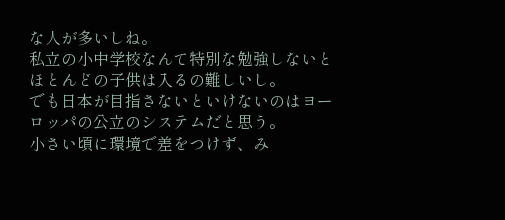な人が多いしね。
私立の小中学校なんて特別な勉強しないとほとんどの子供は入るの難しいし。
でも日本が目指さないといけないのはヨーロッパの公立のシステムだと思う。
小さい頃に環境で差をつけず、み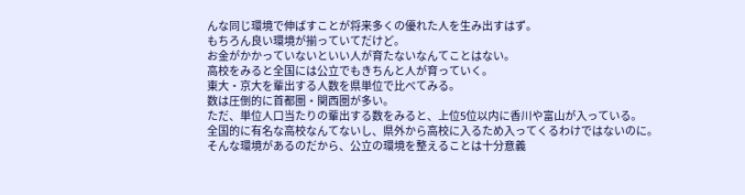んな同じ環境で伸ばすことが将来多くの優れた人を生み出すはず。
もちろん良い環境が揃っていてだけど。
お金がかかっていないといい人が育たないなんてことはない。
高校をみると全国には公立でもきちんと人が育っていく。
東大・京大を輩出する人数を県単位で比べてみる。
数は圧倒的に首都圏・関西圏が多い。
ただ、単位人口当たりの輩出する数をみると、上位5位以内に香川や富山が入っている。
全国的に有名な高校なんてないし、県外から高校に入るため入ってくるわけではないのに。
そんな環境があるのだから、公立の環境を整えることは十分意義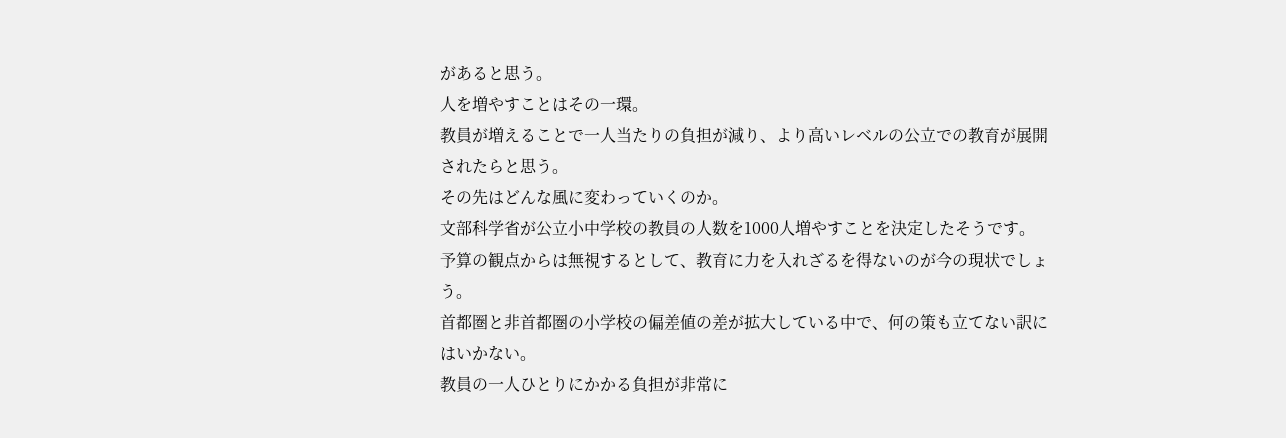があると思う。
人を増やすことはその一環。
教員が増えることで一人当たりの負担が減り、より高いレベルの公立での教育が展開されたらと思う。
その先はどんな風に変わっていくのか。
文部科学省が公立小中学校の教員の人数を1000人増やすことを決定したそうです。
予算の観点からは無視するとして、教育に力を入れざるを得ないのが今の現状でしょう。
首都圏と非首都圏の小学校の偏差値の差が拡大している中で、何の策も立てない訳にはいかない。
教員の一人ひとりにかかる負担が非常に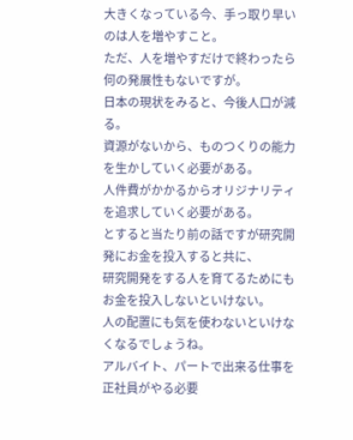大きくなっている今、手っ取り早いのは人を増やすこと。
ただ、人を増やすだけで終わったら何の発展性もないですが。
日本の現状をみると、今後人口が減る。
資源がないから、ものつくりの能力を生かしていく必要がある。
人件費がかかるからオリジナリティを追求していく必要がある。
とすると当たり前の話ですが研究開発にお金を投入すると共に、
研究開発をする人を育てるためにもお金を投入しないといけない。
人の配置にも気を使わないといけなくなるでしょうね。
アルバイト、パートで出来る仕事を正社員がやる必要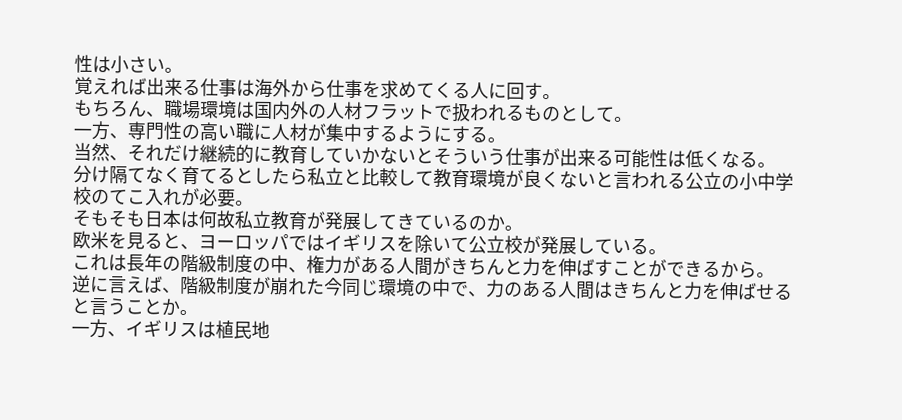性は小さい。
覚えれば出来る仕事は海外から仕事を求めてくる人に回す。
もちろん、職場環境は国内外の人材フラットで扱われるものとして。
一方、専門性の高い職に人材が集中するようにする。
当然、それだけ継続的に教育していかないとそういう仕事が出来る可能性は低くなる。
分け隔てなく育てるとしたら私立と比較して教育環境が良くないと言われる公立の小中学校のてこ入れが必要。
そもそも日本は何故私立教育が発展してきているのか。
欧米を見ると、ヨーロッパではイギリスを除いて公立校が発展している。
これは長年の階級制度の中、権力がある人間がきちんと力を伸ばすことができるから。
逆に言えば、階級制度が崩れた今同じ環境の中で、力のある人間はきちんと力を伸ばせると言うことか。
一方、イギリスは植民地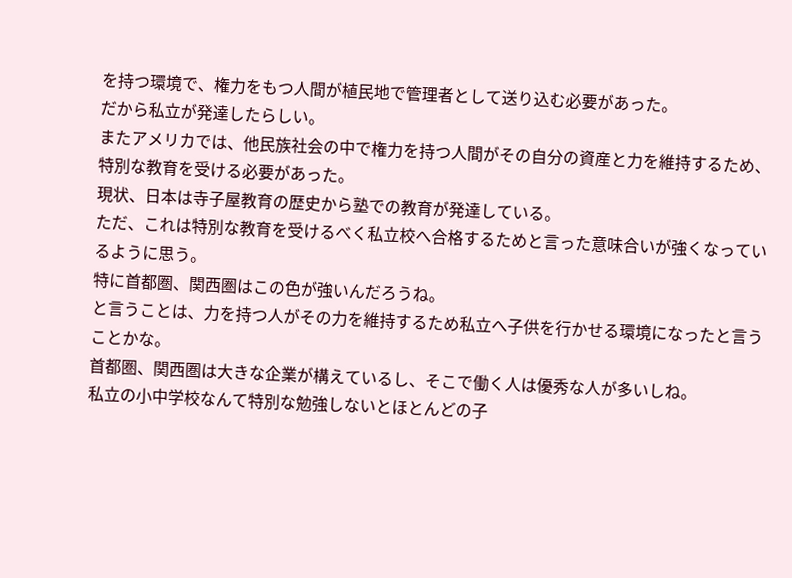を持つ環境で、権力をもつ人間が植民地で管理者として送り込む必要があった。
だから私立が発達したらしい。
またアメリカでは、他民族社会の中で権力を持つ人間がその自分の資産と力を維持するため、
特別な教育を受ける必要があった。
現状、日本は寺子屋教育の歴史から塾での教育が発達している。
ただ、これは特別な教育を受けるべく私立校へ合格するためと言った意味合いが強くなっているように思う。
特に首都圏、関西圏はこの色が強いんだろうね。
と言うことは、力を持つ人がその力を維持するため私立へ子供を行かせる環境になったと言うことかな。
首都圏、関西圏は大きな企業が構えているし、そこで働く人は優秀な人が多いしね。
私立の小中学校なんて特別な勉強しないとほとんどの子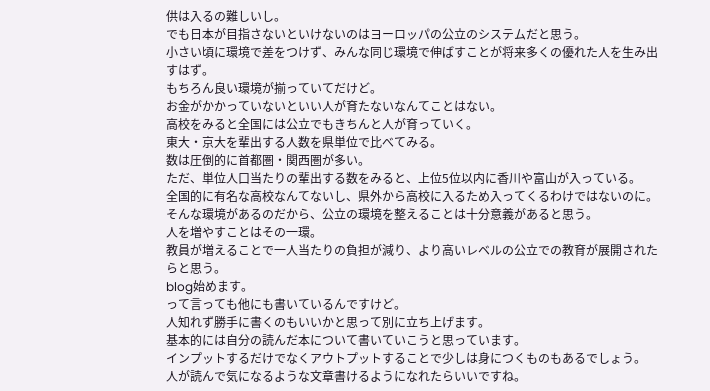供は入るの難しいし。
でも日本が目指さないといけないのはヨーロッパの公立のシステムだと思う。
小さい頃に環境で差をつけず、みんな同じ環境で伸ばすことが将来多くの優れた人を生み出すはず。
もちろん良い環境が揃っていてだけど。
お金がかかっていないといい人が育たないなんてことはない。
高校をみると全国には公立でもきちんと人が育っていく。
東大・京大を輩出する人数を県単位で比べてみる。
数は圧倒的に首都圏・関西圏が多い。
ただ、単位人口当たりの輩出する数をみると、上位5位以内に香川や富山が入っている。
全国的に有名な高校なんてないし、県外から高校に入るため入ってくるわけではないのに。
そんな環境があるのだから、公立の環境を整えることは十分意義があると思う。
人を増やすことはその一環。
教員が増えることで一人当たりの負担が減り、より高いレベルの公立での教育が展開されたらと思う。
blog始めます。
って言っても他にも書いているんですけど。
人知れず勝手に書くのもいいかと思って別に立ち上げます。
基本的には自分の読んだ本について書いていこうと思っています。
インプットするだけでなくアウトプットすることで少しは身につくものもあるでしょう。
人が読んで気になるような文章書けるようになれたらいいですね。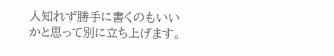人知れず勝手に書くのもいいかと思って別に立ち上げます。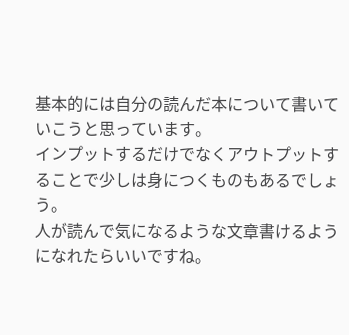基本的には自分の読んだ本について書いていこうと思っています。
インプットするだけでなくアウトプットすることで少しは身につくものもあるでしょう。
人が読んで気になるような文章書けるようになれたらいいですね。